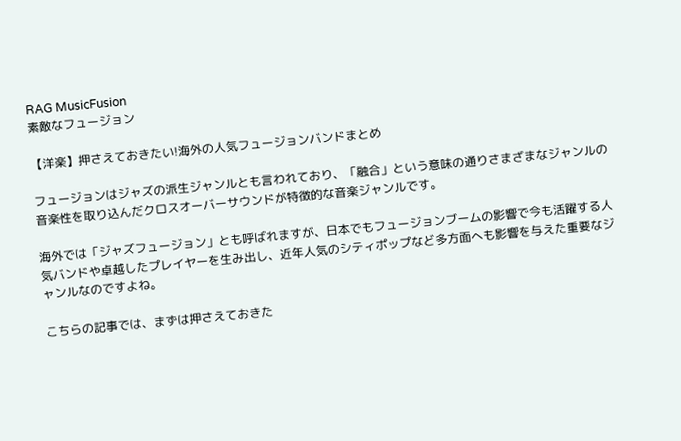RAG MusicFusion
素敵なフュージョン

【洋楽】押さえておきたい!海外の人気フュージョンバンドまとめ

フュージョンはジャズの派生ジャンルとも言われており、「融合」という意味の通りさまざまなジャンルの音楽性を取り込んだクロスオーバーサウンドが特徴的な音楽ジャンルです。

海外では「ジャズフュージョン」とも呼ばれますが、日本でもフュージョンブームの影響で今も活躍する人気バンドや卓越したプレイヤーを生み出し、近年人気のシティポップなど多方面へも影響を与えた重要なジャンルなのですよね。

こちらの記事では、まずは押さえておきた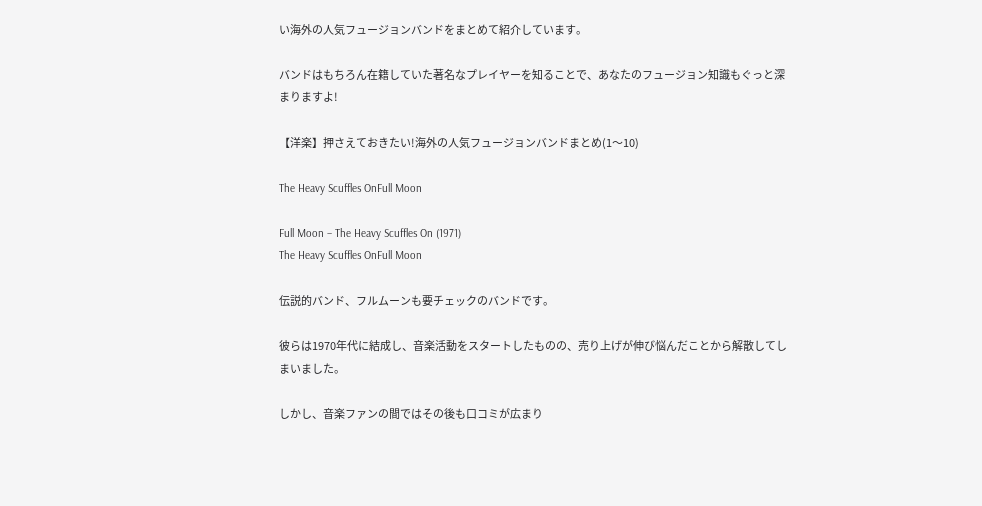い海外の人気フュージョンバンドをまとめて紹介しています。

バンドはもちろん在籍していた著名なプレイヤーを知ることで、あなたのフュージョン知識もぐっと深まりますよ!

【洋楽】押さえておきたい!海外の人気フュージョンバンドまとめ(1〜10)

The Heavy Scuffles OnFull Moon

Full Moon – The Heavy Scuffles On (1971)
The Heavy Scuffles OnFull Moon

伝説的バンド、フルムーンも要チェックのバンドです。

彼らは1970年代に結成し、音楽活動をスタートしたものの、売り上げが伸び悩んだことから解散してしまいました。

しかし、音楽ファンの間ではその後も口コミが広まり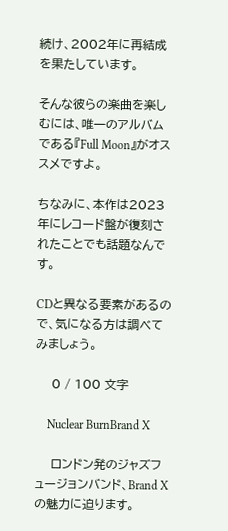続け、2002年に再結成を果たしています。

そんな彼らの楽曲を楽しむには、唯一のアルバムである『Full Moon』がオススメですよ。

ちなみに、本作は2023年にレコード盤が復刻されたことでも話題なんです。

CDと異なる要素があるので、気になる方は調べてみましょう。

    0 / 100 文字

    Nuclear BurnBrand X

    ロンドン発のジャズフュージョンバンド、Brand Xの魅力に迫ります。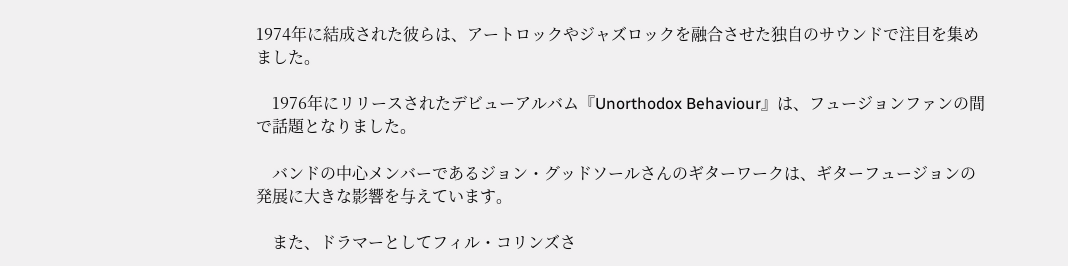1974年に結成された彼らは、アートロックやジャズロックを融合させた独自のサウンドで注目を集めました。

    1976年にリリースされたデビューアルバム『Unorthodox Behaviour』は、フュージョンファンの間で話題となりました。

    バンドの中心メンバーであるジョン・グッドソールさんのギターワークは、ギターフュージョンの発展に大きな影響を与えています。

    また、ドラマーとしてフィル・コリンズさ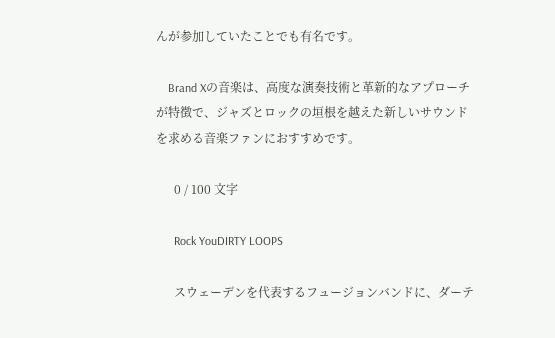んが参加していたことでも有名です。

    Brand Xの音楽は、高度な演奏技術と革新的なアプローチが特徴で、ジャズとロックの垣根を越えた新しいサウンドを求める音楽ファンにおすすめです。

      0 / 100 文字

      Rock YouDIRTY LOOPS

      スウェーデンを代表するフュージョンバンドに、ダーテ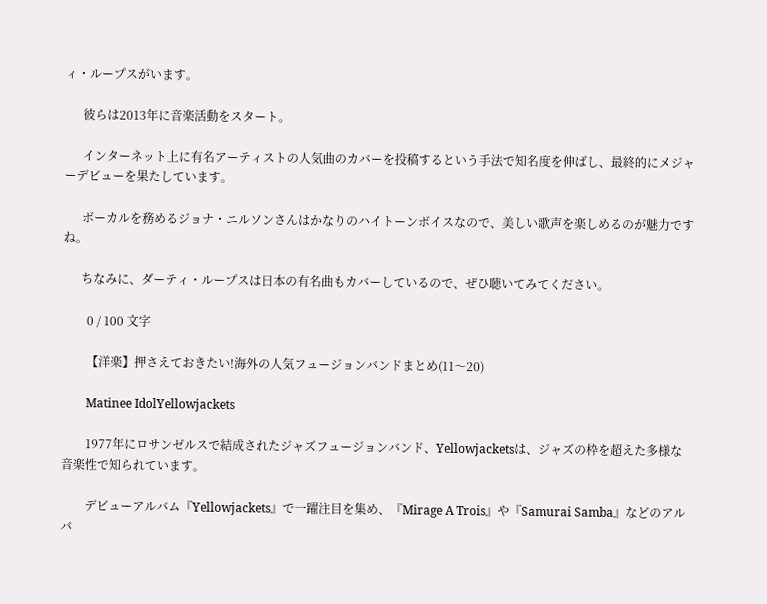ィ・ループスがいます。

      彼らは2013年に音楽活動をスタート。

      インターネット上に有名アーティストの人気曲のカバーを投稿するという手法で知名度を伸ばし、最終的にメジャーデビューを果たしています。

      ボーカルを務めるジョナ・ニルソンさんはかなりのハイトーンボイスなので、美しい歌声を楽しめるのが魅力ですね。

      ちなみに、ダーティ・ループスは日本の有名曲もカバーしているので、ぜひ聴いてみてください。

        0 / 100 文字

        【洋楽】押さえておきたい!海外の人気フュージョンバンドまとめ(11〜20)

        Matinee IdolYellowjackets

        1977年にロサンゼルスで結成されたジャズフュージョンバンド、Yellowjacketsは、ジャズの枠を超えた多様な音楽性で知られています。

        デビューアルバム『Yellowjackets』で一躍注目を集め、『Mirage A Trois』や『Samurai Samba』などのアルバ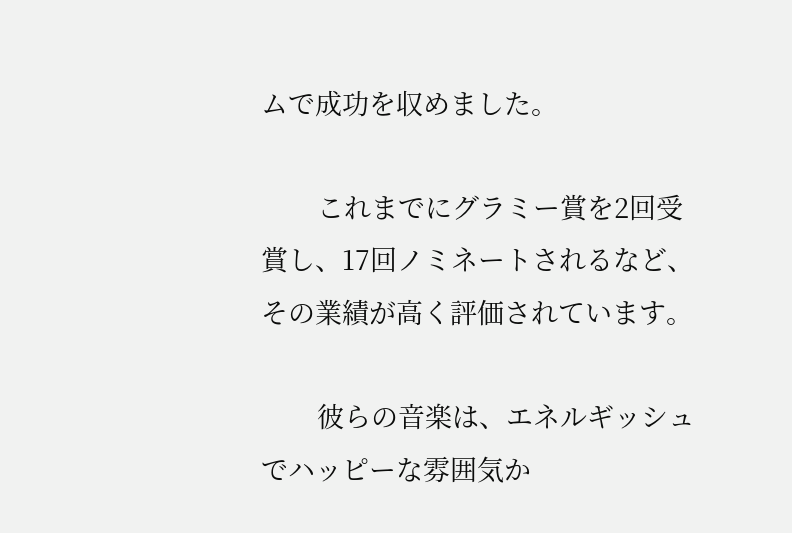ムで成功を収めました。

        これまでにグラミー賞を2回受賞し、17回ノミネートされるなど、その業績が高く評価されています。

        彼らの音楽は、エネルギッシュでハッピーな雰囲気か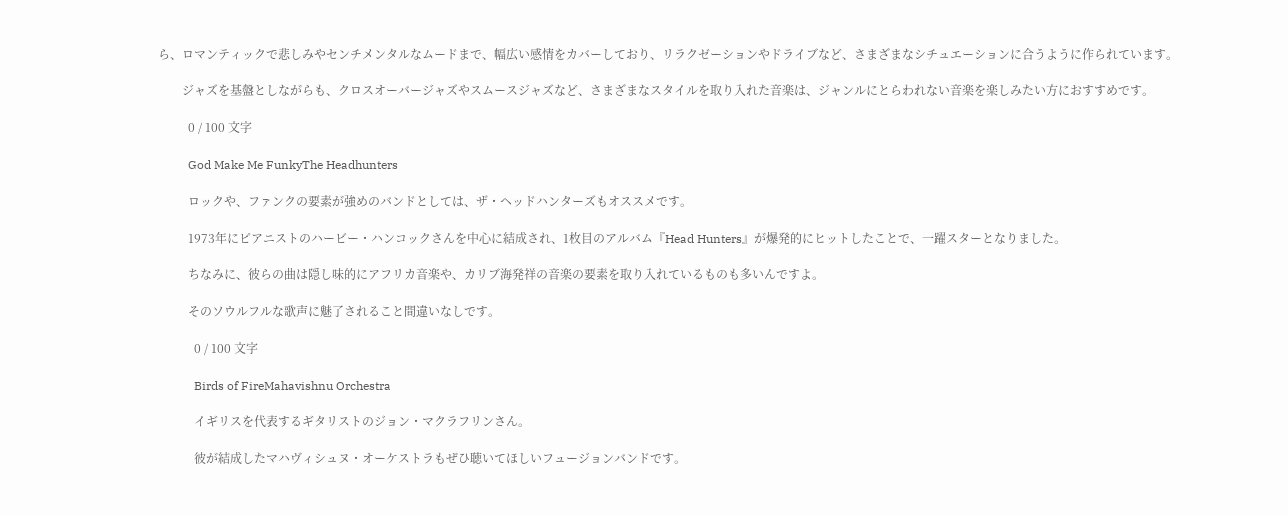ら、ロマンティックで悲しみやセンチメンタルなムードまで、幅広い感情をカバーしており、リラクゼーションやドライブなど、さまざまなシチュエーションに合うように作られています。

        ジャズを基盤としながらも、クロスオーバージャズやスムースジャズなど、さまざまなスタイルを取り入れた音楽は、ジャンルにとらわれない音楽を楽しみたい方におすすめです。

          0 / 100 文字

          God Make Me FunkyThe Headhunters

          ロックや、ファンクの要素が強めのバンドとしては、ザ・ヘッドハンターズもオススメです。

          1973年にピアニストのハービー・ハンコックさんを中心に結成され、1枚目のアルバム『Head Hunters』が爆発的にヒットしたことで、一躍スターとなりました。

          ちなみに、彼らの曲は隠し味的にアフリカ音楽や、カリブ海発祥の音楽の要素を取り入れているものも多いんですよ。

          そのソウルフルな歌声に魅了されること間違いなしです。

            0 / 100 文字

            Birds of FireMahavishnu Orchestra

            イギリスを代表するギタリストのジョン・マクラフリンさん。

            彼が結成したマハヴィシュヌ・オーケストラもぜひ聴いてほしいフュージョンバンドです。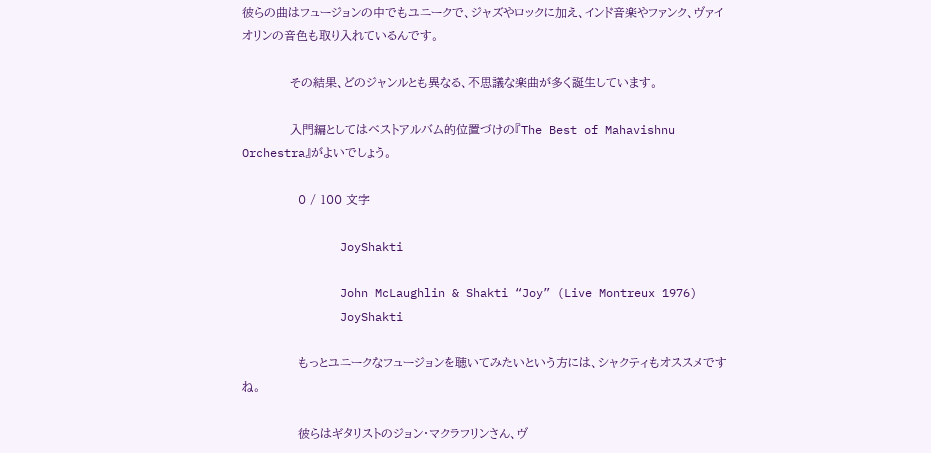彼らの曲はフュージョンの中でもユニークで、ジャズやロックに加え、インド音楽やファンク、ヴァイオリンの音色も取り入れているんです。

            その結果、どのジャンルとも異なる、不思議な楽曲が多く誕生しています。

            入門編としてはベストアルバム的位置づけの『The Best of Mahavishnu Orchestra』がよいでしょう。

              0 / 100 文字

              JoyShakti

              John McLaughlin & Shakti “Joy” (Live Montreux 1976)
              JoyShakti

              もっとユニークなフュージョンを聴いてみたいという方には、シャクティもオススメですね。

              彼らはギタリストのジョン・マクラフリンさん、ヴ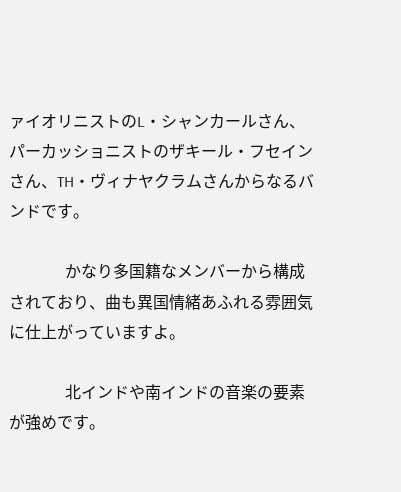ァイオリニストのL・シャンカールさん、パーカッショニストのザキール・フセインさん、TH・ヴィナヤクラムさんからなるバンドです。

              かなり多国籍なメンバーから構成されており、曲も異国情緒あふれる雰囲気に仕上がっていますよ。

              北インドや南インドの音楽の要素が強めです。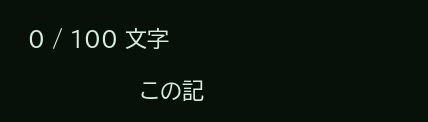0 / 100 文字

                この記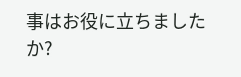事はお役に立ちましたか?